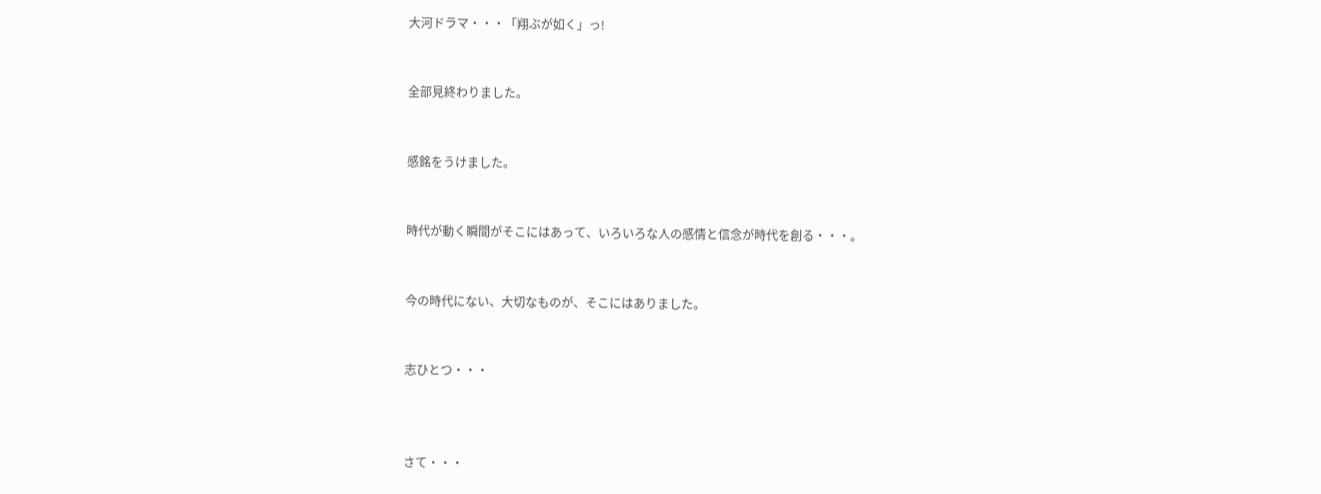大河ドラマ・・・「翔ぶが如く」っ!


全部見終わりました。


感銘をうけました。


時代が動く瞬間がそこにはあって、いろいろな人の感情と信念が時代を創る・・・。


今の時代にない、大切なものが、そこにはありました。


志ひとつ・・・



さて・・・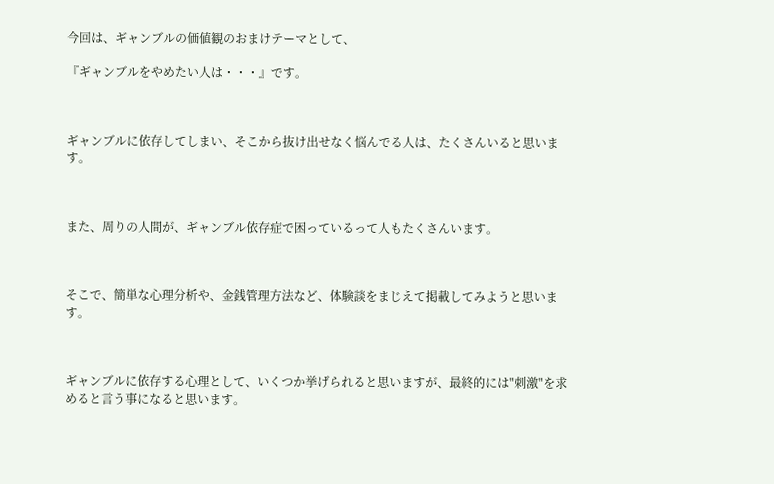今回は、ギャンブルの価値観のおまけテーマとして、

『ギャンブルをやめたい人は・・・』です。



ギャンブルに依存してしまい、そこから抜け出せなく悩んでる人は、たくさんいると思います。



また、周りの人間が、ギャンブル依存症で困っているって人もたくさんいます。



そこで、簡単な心理分析や、金銭管理方法など、体験談をまじえて掲載してみようと思います。



ギャンブルに依存する心理として、いくつか挙げられると思いますが、最終的には"刺激"を求めると言う事になると思います。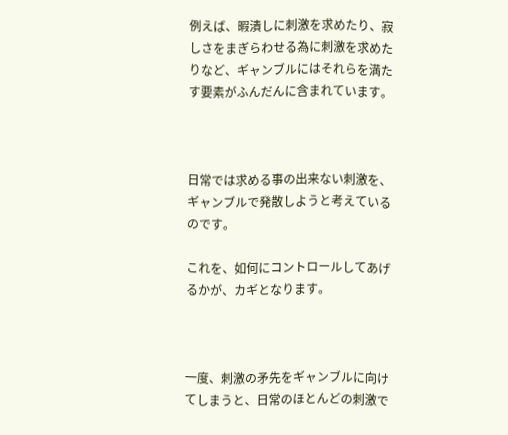例えば、暇潰しに刺激を求めたり、寂しさをまぎらわせる為に刺激を求めたりなど、ギャンブルにはそれらを満たす要素がふんだんに含まれています。



日常では求める事の出来ない刺激を、ギャンブルで発散しようと考えているのです。

これを、如何にコントロールしてあげるかが、カギとなります。



一度、刺激の矛先をギャンブルに向けてしまうと、日常のほとんどの刺激で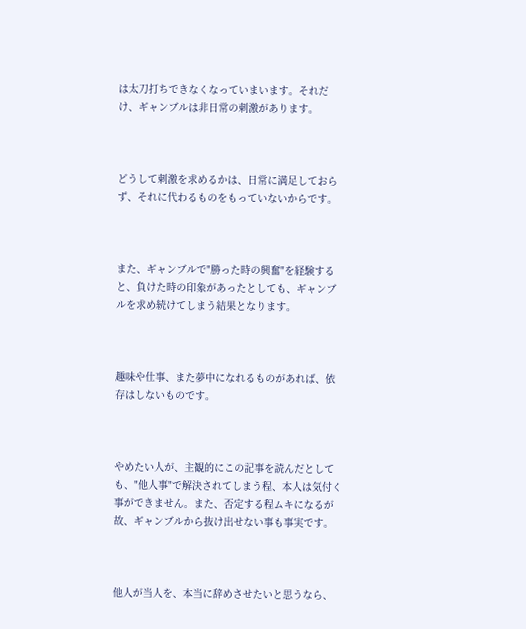は太刀打ちできなくなっていまいます。それだけ、ギャンブルは非日常の刺激があります。



どうして刺激を求めるかは、日常に満足しておらず、それに代わるものをもっていないからです。



また、ギャンブルで"勝った時の興奮"を経験すると、負けた時の印象があったとしても、ギャンブルを求め続けてしまう結果となります。



趣味や仕事、また夢中になれるものがあれば、依存はしないものです。



やめたい人が、主観的にこの記事を読んだとしても、"他人事"で解決されてしまう程、本人は気付く事ができません。また、否定する程ムキになるが故、ギャンブルから抜け出せない事も事実です。



他人が当人を、本当に辞めさせたいと思うなら、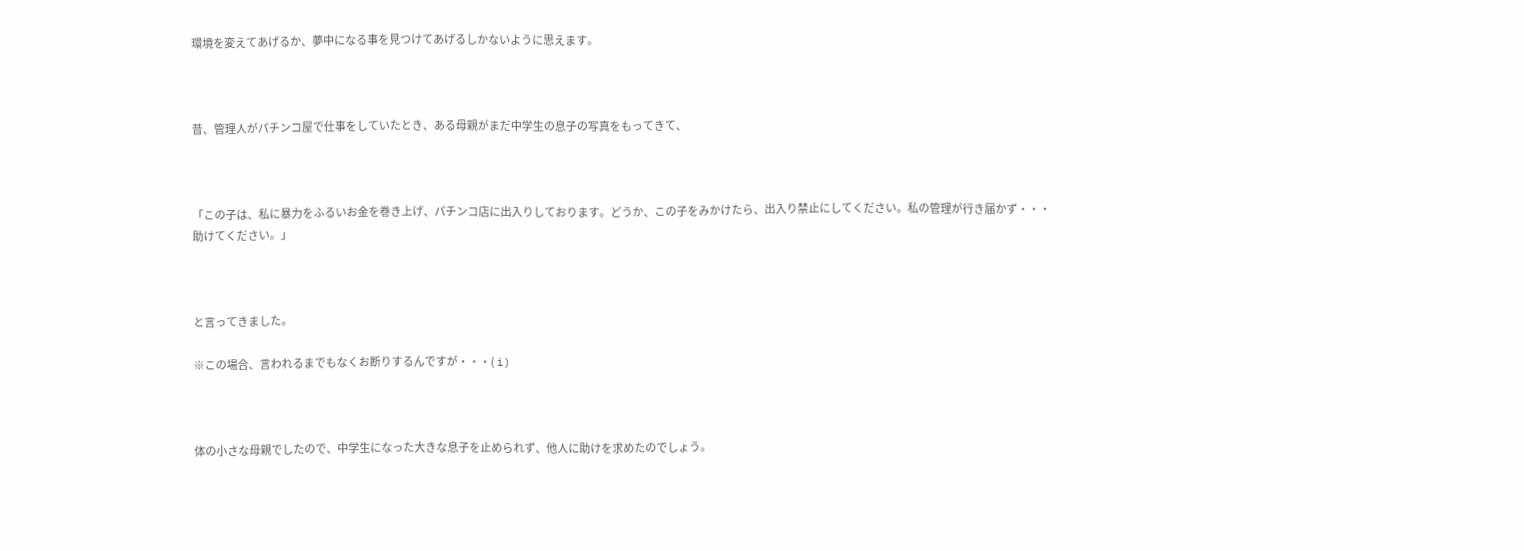環境を変えてあげるか、夢中になる事を見つけてあげるしかないように思えます。



昔、管理人がパチンコ屋で仕事をしていたとき、ある母親がまだ中学生の息子の写真をもってきて、



「この子は、私に暴力をふるいお金を巻き上げ、パチンコ店に出入りしております。どうか、この子をみかけたら、出入り禁止にしてください。私の管理が行き届かず・・・助けてください。」



と言ってきました。

※この場合、言われるまでもなくお断りするんですが・・・( i)



体の小さな母親でしたので、中学生になった大きな息子を止められず、他人に助けを求めたのでしょう。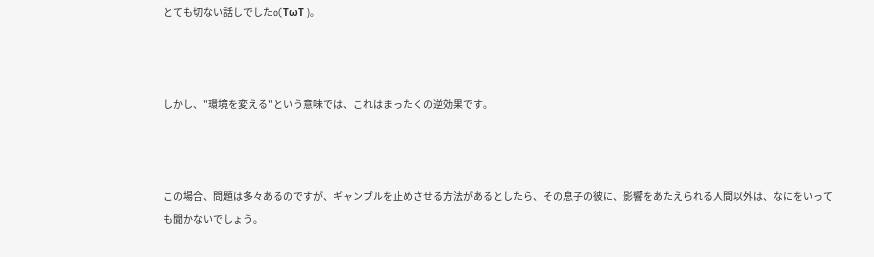とても切ない話しでしたo(TωT )。



しかし、"環境を変える"という意味では、これはまったくの逆効果です。



この場合、問題は多々あるのですが、ギャンブルを止めさせる方法があるとしたら、その息子の彼に、影響をあたえられる人間以外は、なにをいっても聞かないでしょう。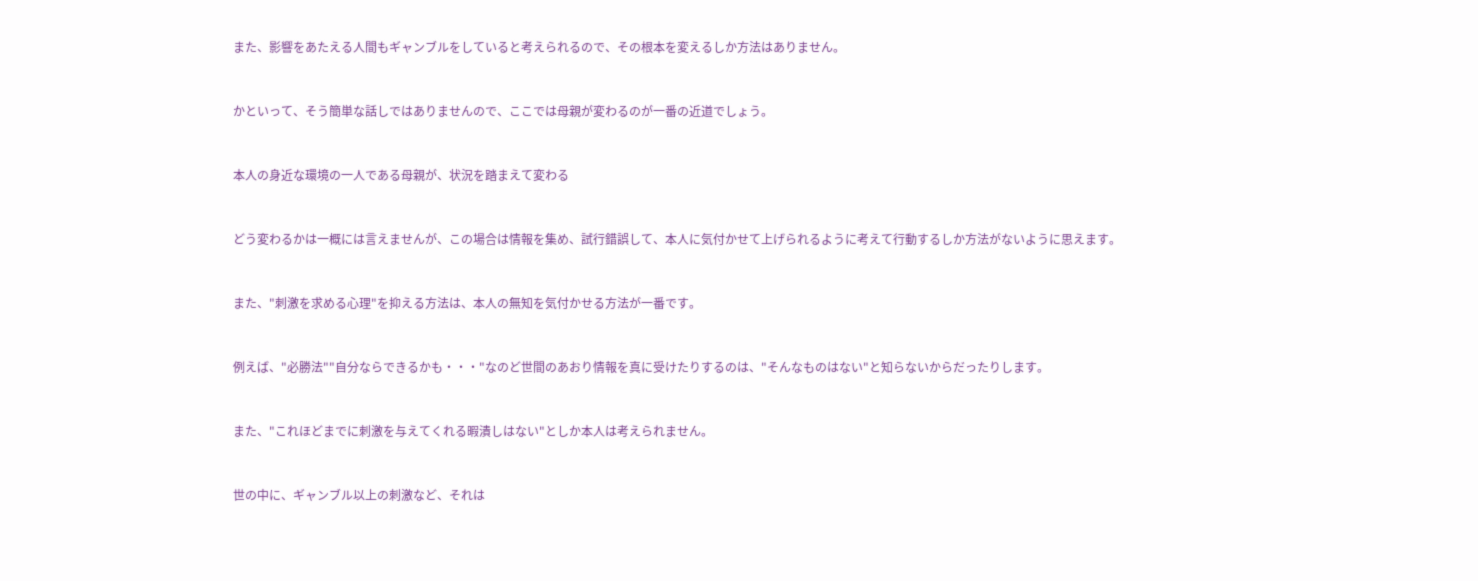また、影響をあたえる人間もギャンブルをしていると考えられるので、その根本を変えるしか方法はありません。



かといって、そう簡単な話しではありませんので、ここでは母親が変わるのが一番の近道でしょう。



本人の身近な環境の一人である母親が、状況を踏まえて変わる



どう変わるかは一概には言えませんが、この場合は情報を集め、試行錯誤して、本人に気付かせて上げられるように考えて行動するしか方法がないように思えます。



また、"刺激を求める心理"を抑える方法は、本人の無知を気付かせる方法が一番です。



例えば、"必勝法""自分ならできるかも・・・"なのど世間のあおり情報を真に受けたりするのは、"そんなものはない"と知らないからだったりします。



また、"これほどまでに刺激を与えてくれる暇潰しはない"としか本人は考えられません。



世の中に、ギャンブル以上の刺激など、それは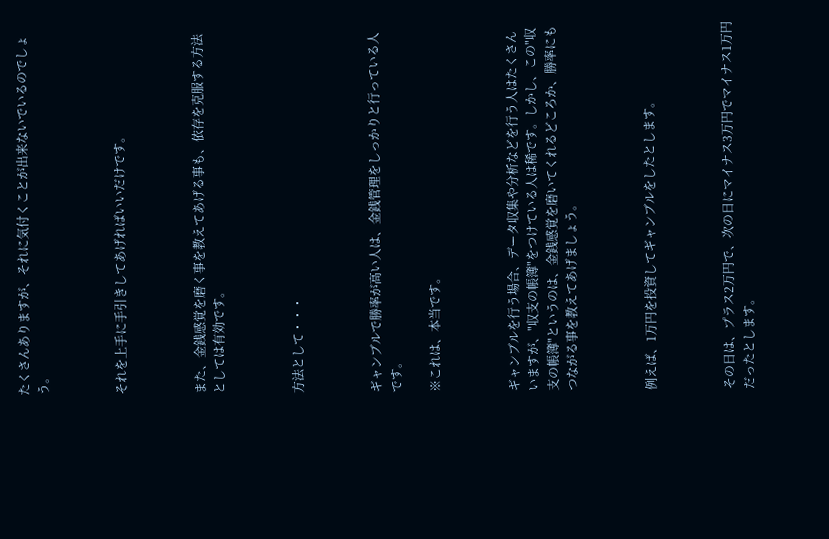たくさんありますが、それに気付くことが出来ないでいるのでしょう。



それを上手に手引きしてあげればいいだけです。



また、金銭感覚を磨く事を教えてあげる事も、依存を克服する方法としては有効です。



方法として・・・



ギャンブルで勝率が高い人は、金銭管理をしっかりと行っている人です。

※これは、本当です。



ギャンブルを行う場合、データ収集や分析などを行う人はたくさんいますが、"収支の帳簿"をつけている人は稀です。しかし、この"収支の帳簿"というのは、金銭感覚を磨いてくれるどころか、勝率にもつながる事を教えてあげましょう。



例えば、1万円を投資してギャンブルをしたとします。



その日は、プラス2万円で、次の日にマイナス3万円でマイナス1万円だったとします。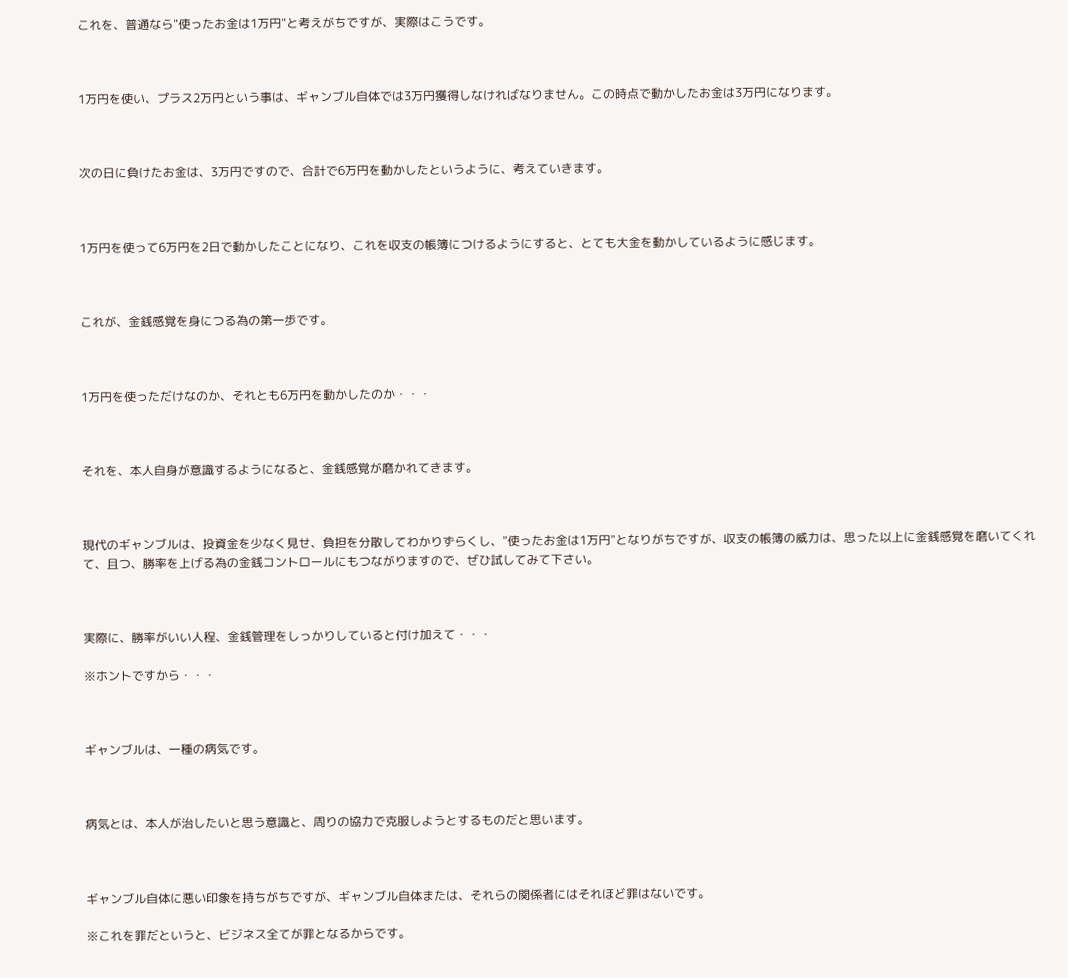これを、普通なら"使ったお金は1万円"と考えがちですが、実際はこうです。



1万円を使い、プラス2万円という事は、ギャンブル自体では3万円獲得しなければなりません。この時点で動かしたお金は3万円になります。



次の日に負けたお金は、3万円ですので、合計で6万円を動かしたというように、考えていきます。



1万円を使って6万円を2日で動かしたことになり、これを収支の帳簿につけるようにすると、とても大金を動かしているように感じます。



これが、金銭感覚を身につる為の第一歩です。



1万円を使っただけなのか、それとも6万円を動かしたのか・・・



それを、本人自身が意識するようになると、金銭感覚が磨かれてきます。



現代のギャンブルは、投資金を少なく見せ、負担を分散してわかりずらくし、"使ったお金は1万円"となりがちですが、収支の帳簿の威力は、思った以上に金銭感覚を磨いてくれて、且つ、勝率を上げる為の金銭コントロールにもつながりますので、ぜひ試してみて下さい。



実際に、勝率がいい人程、金銭管理をしっかりしていると付け加えて・・・

※ホントですから・・・



ギャンブルは、一種の病気です。



病気とは、本人が治したいと思う意識と、周りの協力で克服しようとするものだと思います。



ギャンブル自体に悪い印象を持ちがちですが、ギャンブル自体または、それらの関係者にはそれほど罪はないです。

※これを罪だというと、ビジネス全てが罪となるからです。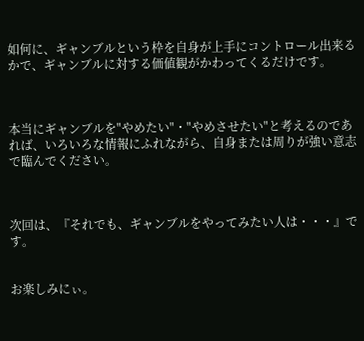如何に、ギャンブルという枠を自身が上手にコントロール出来るかで、ギャンブルに対する価値観がかわってくるだけです。



本当にギャンブルを"やめたい"・"やめさせたい"と考えるのであれば、いろいろな情報にふれながら、自身または周りが強い意志で臨んでください。



次回は、『それでも、ギャンブルをやってみたい人は・・・』です。


お楽しみにぃ。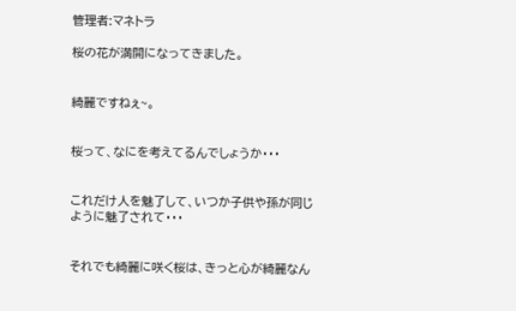管理者:マネトラ

桜の花が満開になってきました。


綺麗ですねぇ~。


桜って、なにを考えてるんでしょうか・・・


これだけ人を魅了して、いつか子供や孫が同じように魅了されて・・・


それでも綺麗に咲く桜は、きっと心が綺麗なん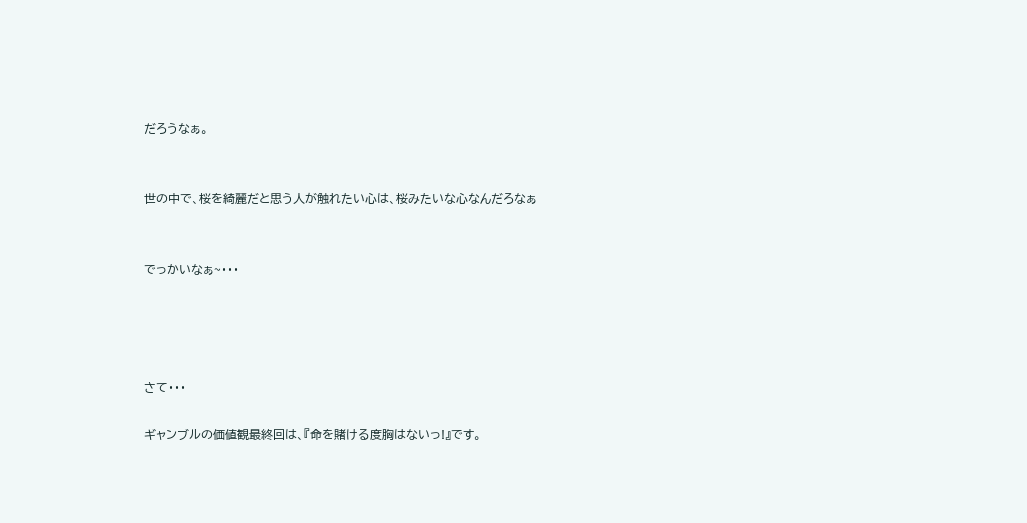だろうなぁ。


世の中で、桜を綺麗だと思う人が触れたい心は、桜みたいな心なんだろなぁ


でっかいなぁ~・・・




さて・・・

ギャンブルの価値観最終回は、『命を賭ける度胸はないっ!』です。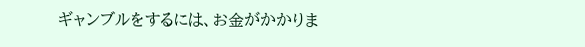ギャンブルをするには、お金がかかりま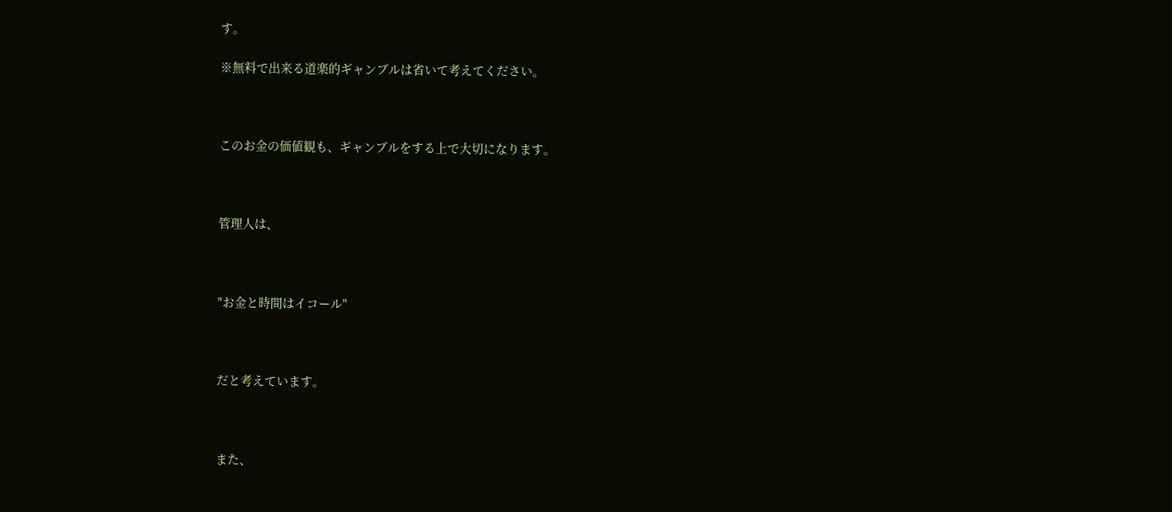す。

※無料で出来る道楽的ギャンブルは省いて考えてください。



このお金の価値観も、ギャンブルをする上で大切になります。



管理人は、



"お金と時間はイコール"



だと考えています。



また、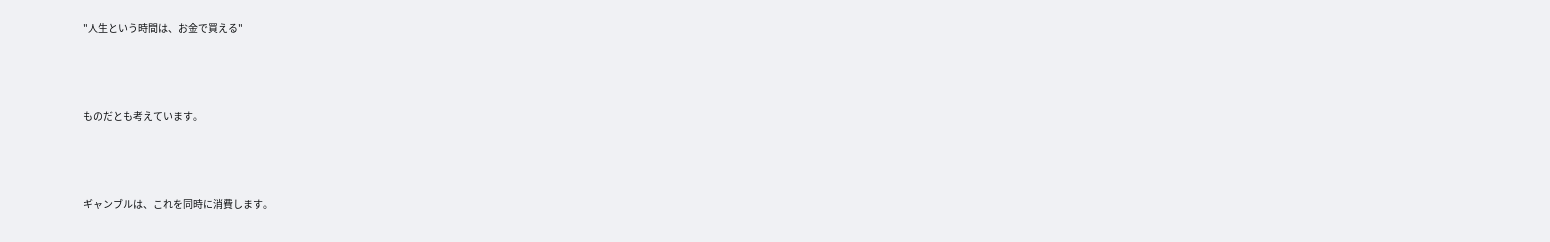"人生という時間は、お金で買える"



ものだとも考えています。



ギャンブルは、これを同時に消費します。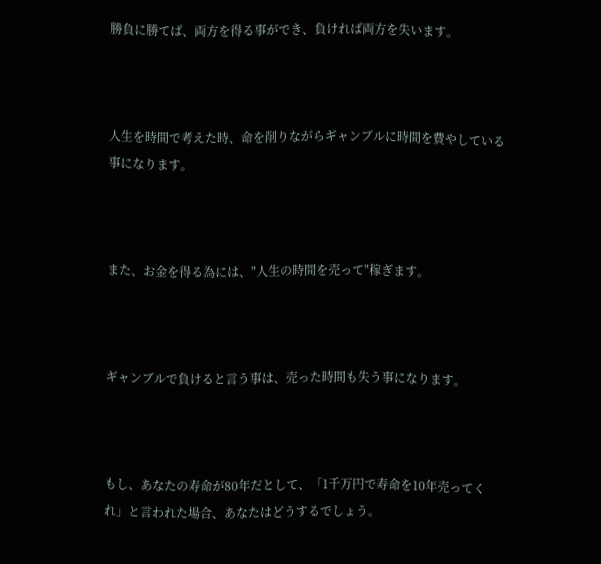勝負に勝てば、両方を得る事ができ、負ければ両方を失います。



人生を時間で考えた時、命を削りながらギャンブルに時間を費やしている事になります。



また、お金を得る為には、"人生の時間を売って"稼ぎます。



ギャンブルで負けると言う事は、売った時間も失う事になります。



もし、あなたの寿命が80年だとして、「1千万円で寿命を10年売ってくれ」と言われた場合、あなたはどうするでしょう。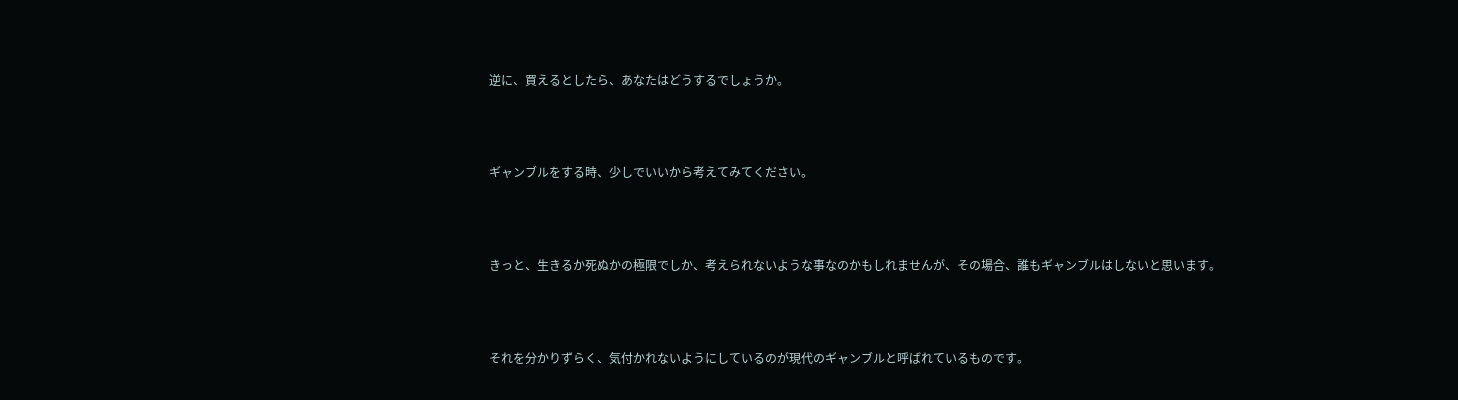逆に、買えるとしたら、あなたはどうするでしょうか。



ギャンブルをする時、少しでいいから考えてみてください。



きっと、生きるか死ぬかの極限でしか、考えられないような事なのかもしれませんが、その場合、誰もギャンブルはしないと思います。



それを分かりずらく、気付かれないようにしているのが現代のギャンブルと呼ばれているものです。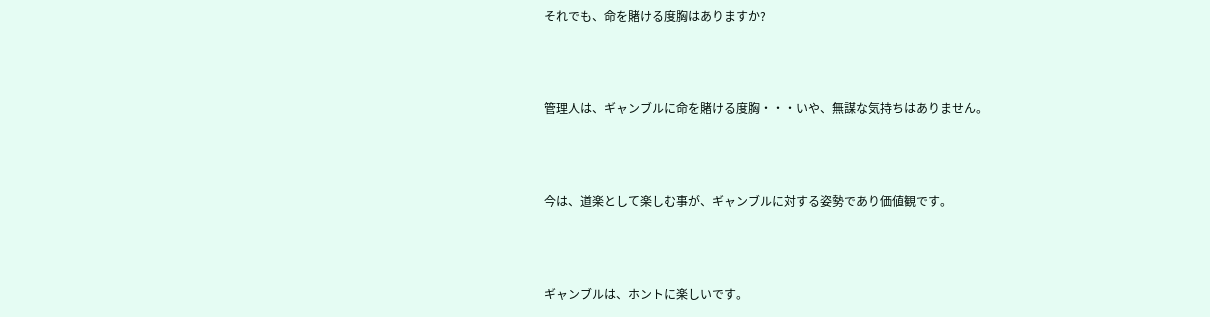それでも、命を賭ける度胸はありますか?



管理人は、ギャンブルに命を賭ける度胸・・・いや、無謀な気持ちはありません。



今は、道楽として楽しむ事が、ギャンブルに対する姿勢であり価値観です。



ギャンブルは、ホントに楽しいです。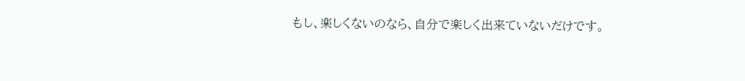もし、楽しくないのなら、自分で楽しく出来ていないだけです。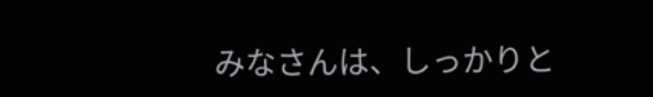みなさんは、しっかりと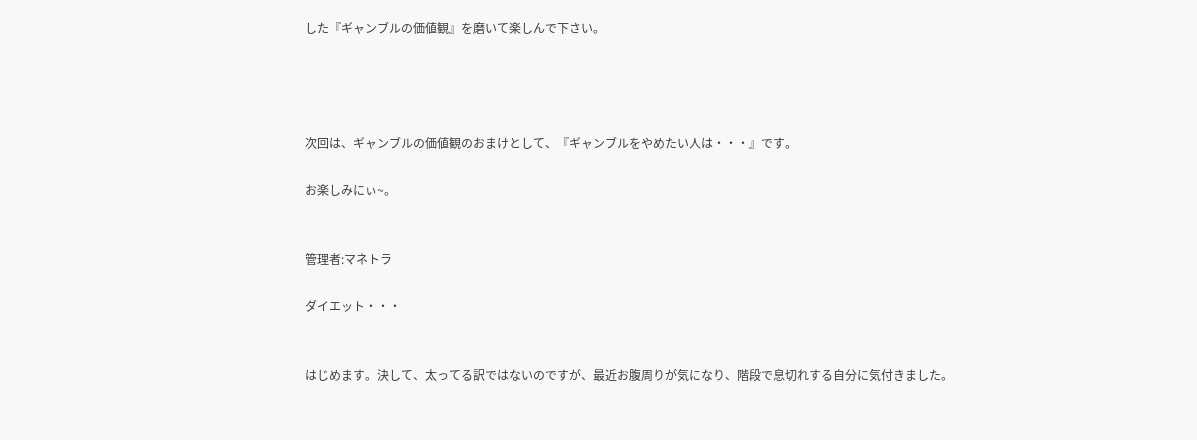した『ギャンブルの価値観』を磨いて楽しんで下さい。




次回は、ギャンブルの価値観のおまけとして、『ギャンブルをやめたい人は・・・』です。

お楽しみにぃ~。


管理者:マネトラ

ダイエット・・・


はじめます。決して、太ってる訳ではないのですが、最近お腹周りが気になり、階段で息切れする自分に気付きました。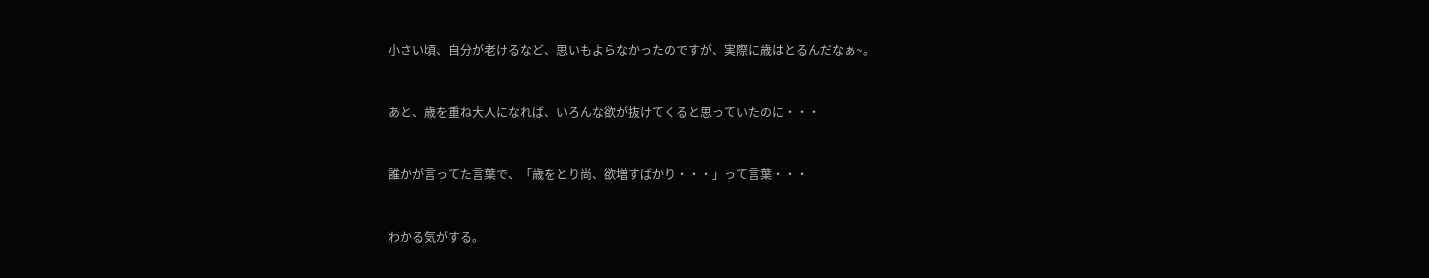小さい頃、自分が老けるなど、思いもよらなかったのですが、実際に歳はとるんだなぁ~。


あと、歳を重ね大人になれば、いろんな欲が抜けてくると思っていたのに・・・


誰かが言ってた言葉で、「歳をとり尚、欲増すばかり・・・」って言葉・・・


わかる気がする。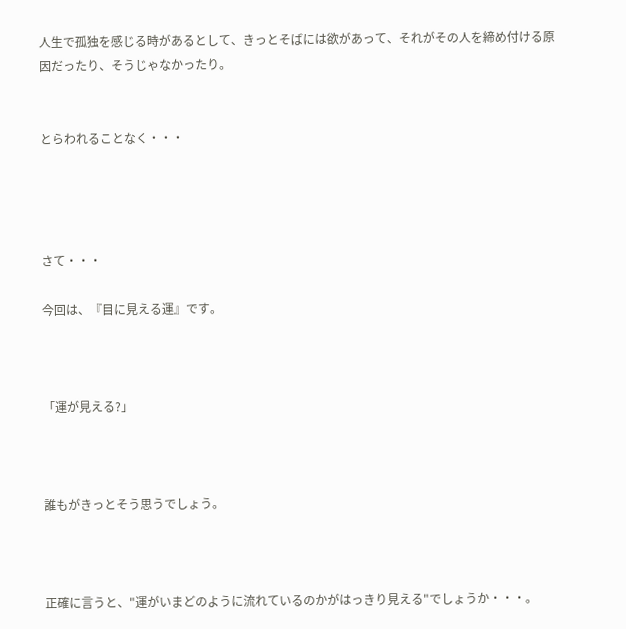人生で孤独を感じる時があるとして、きっとそばには欲があって、それがその人を締め付ける原因だったり、そうじゃなかったり。


とらわれることなく・・・




さて・・・

今回は、『目に見える運』です。



「運が見える?」



誰もがきっとそう思うでしょう。



正確に言うと、"運がいまどのように流れているのかがはっきり見える"でしょうか・・・。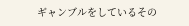ギャンブルをしているその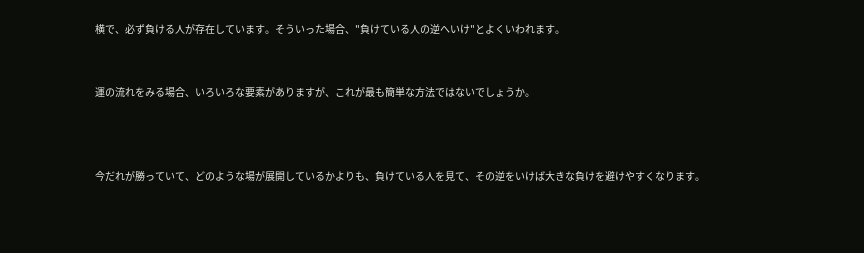横で、必ず負ける人が存在しています。そういった場合、"負けている人の逆へいけ"とよくいわれます。


運の流れをみる場合、いろいろな要素がありますが、これが最も簡単な方法ではないでしょうか。



今だれが勝っていて、どのような場が展開しているかよりも、負けている人を見て、その逆をいけば大きな負けを避けやすくなります。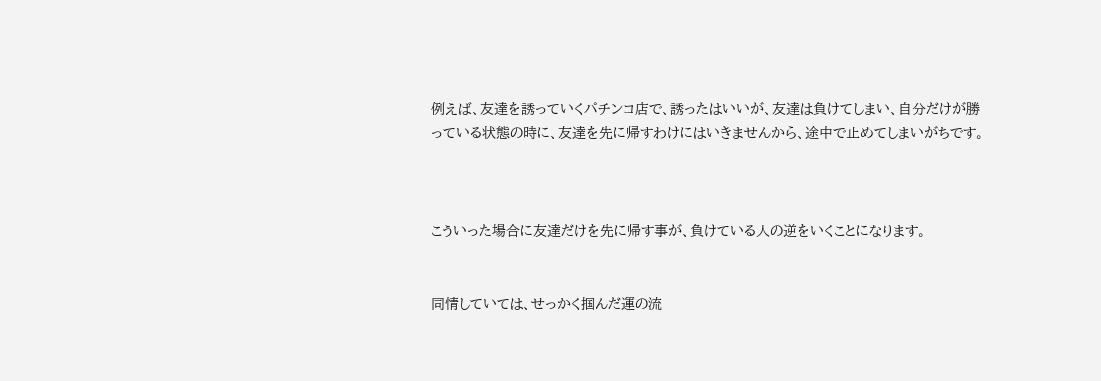例えば、友達を誘っていくパチンコ店で、誘ったはいいが、友達は負けてしまい、自分だけが勝っている状態の時に、友達を先に帰すわけにはいきませんから、途中で止めてしまいがちです。



こういった場合に友達だけを先に帰す事が、負けている人の逆をいくことになります。


同情していては、せっかく掴んだ運の流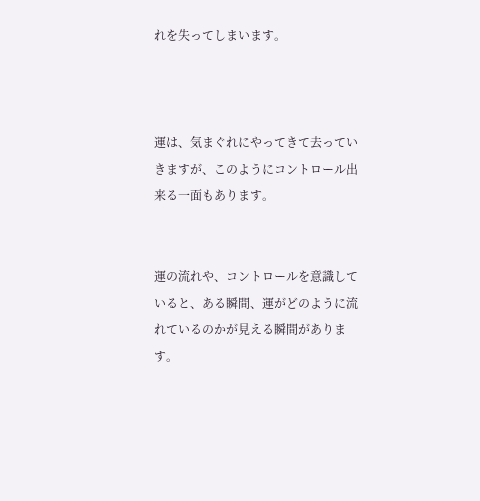れを失ってしまいます。



運は、気まぐれにやってきて去っていきますが、このようにコントロール出来る一面もあります。


運の流れや、コントロールを意識していると、ある瞬間、運がどのように流れているのかが見える瞬間があります。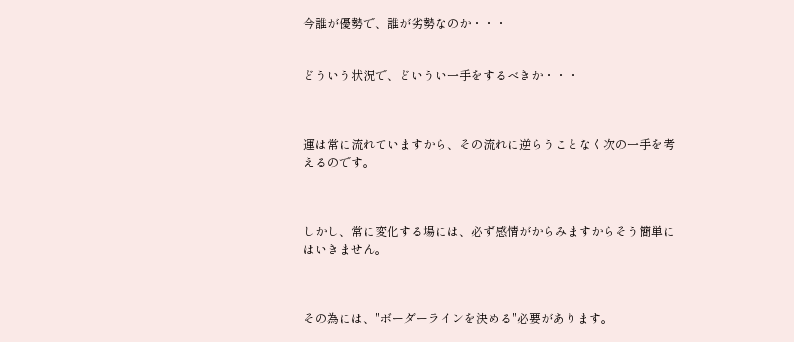今誰が優勢で、誰が劣勢なのか・・・


どういう状況で、どいうい一手をするべきか・・・



運は常に流れていますから、その流れに逆らうことなく次の一手を考えるのです。



しかし、常に変化する場には、必ず感情がからみますからそう簡単にはいきません。



その為には、"ボーダーラインを決める"必要があります。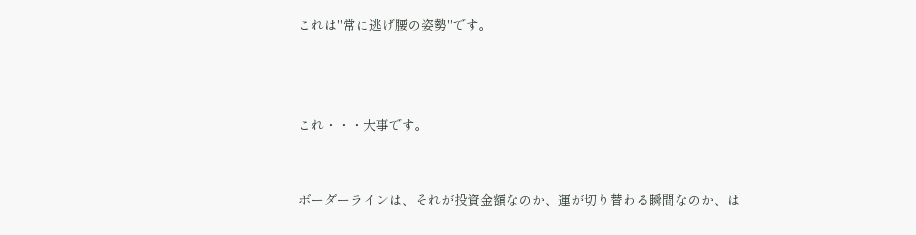これは"常に逃げ腰の姿勢"です。



これ・・・大事です。


ボーダーラインは、それが投資金額なのか、運が切り替わる瞬間なのか、は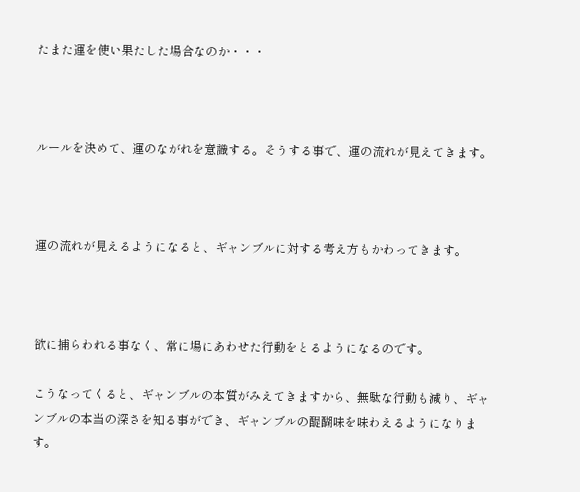たまた運を使い果たした場合なのか・・・



ルールを決めて、運のながれを意識する。そうする事で、運の流れが見えてきます。



運の流れが見えるようになると、ギャンブルに対する考え方もかわってきます。



欲に捕らわれる事なく、常に場にあわせた行動をとるようになるのです。

こうなってくると、ギャンブルの本質がみえてきますから、無駄な行動も減り、ギャンブルの本当の深さを知る事ができ、ギャンブルの醍醐味を味わえるようになります。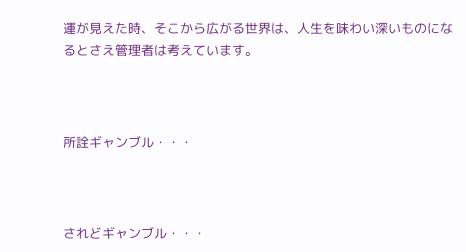運が見えた時、そこから広がる世界は、人生を味わい深いものになるとさえ管理者は考えています。



所詮ギャンブル・・・



されどギャンブル・・・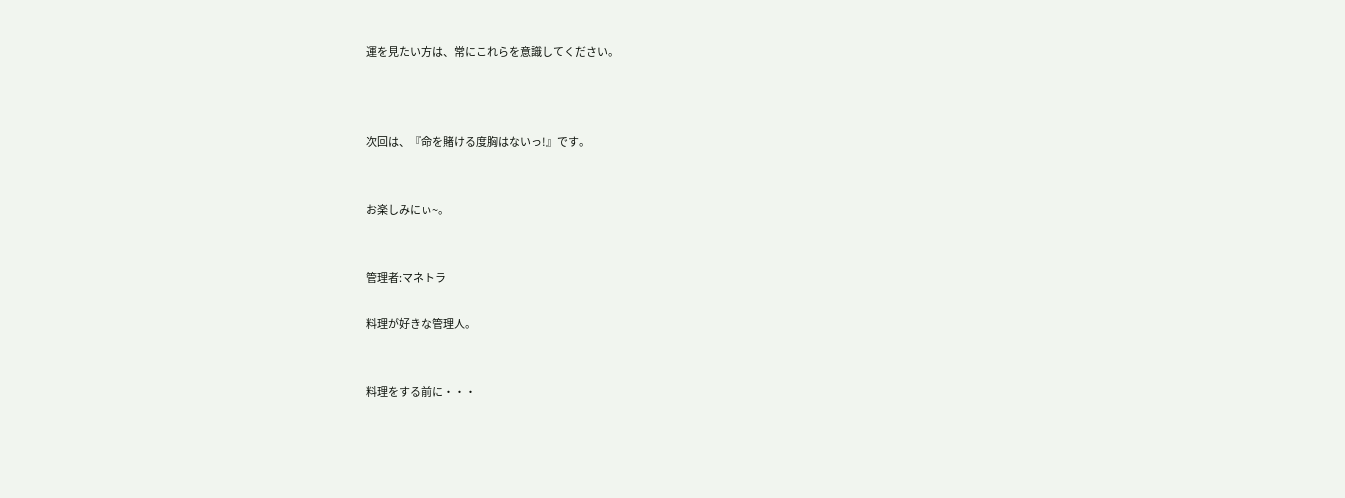運を見たい方は、常にこれらを意識してください。



次回は、『命を賭ける度胸はないっ!』です。


お楽しみにぃ~。


管理者:マネトラ

料理が好きな管理人。


料理をする前に・・・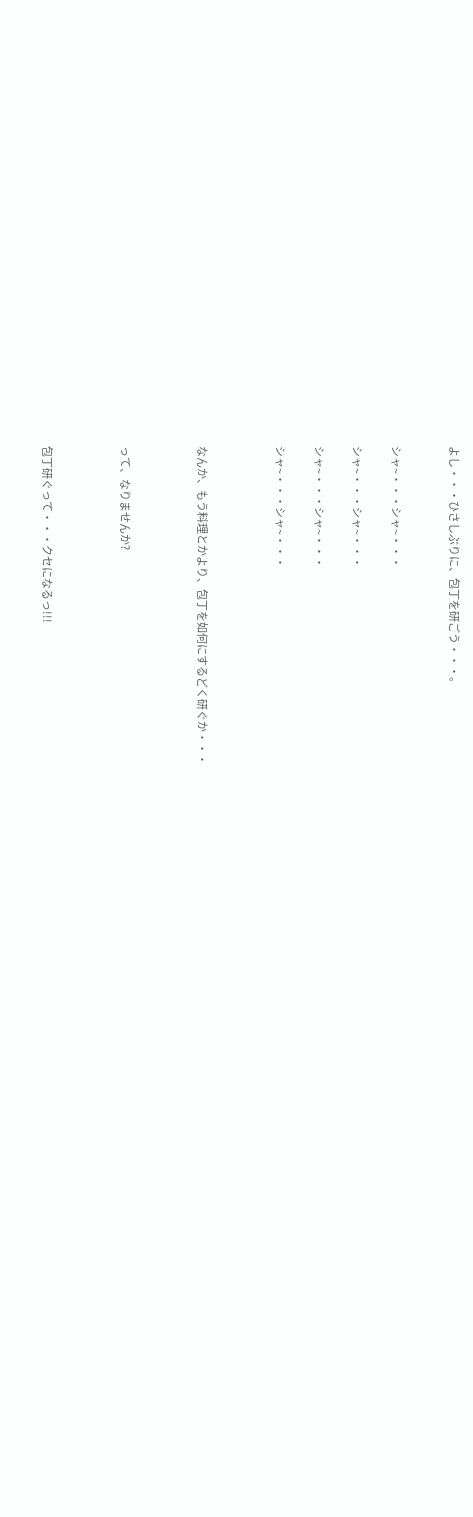よし・・・ひさしぶりに、包丁を研ごう・・・。


シャ~・・・シャ~・・・

シャ~・・・シャ~・・・

シャ~・・・シャ~・・・

シャ~・・・シャ~・・・



なんか、もう料理とかより、包丁を如何にするどく研ぐか・・・



って、なりませんか?



包丁研ぐって・・・クセになるっ!!!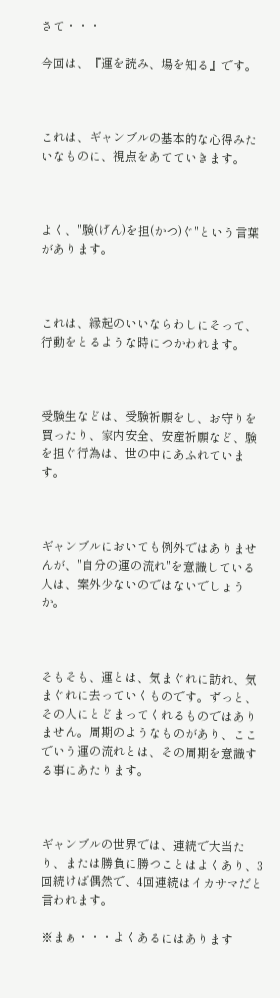さて・・・

今回は、『運を読み、場を知る』です。



これは、ギャンブルの基本的な心得みたいなものに、視点をあてていきます。



よく、"験(げん)を担(かつ)ぐ"という言葉があります。



これは、縁起のいいならわしにそって、行動をとるような時につかわれます。



受験生などは、受験祈願をし、お守りを買ったり、家内安全、安産祈願など、験を担ぐ行為は、世の中にあふれています。



ギャンブルにおいても例外ではありませんが、"自分の運の流れ"を意識している人は、案外少ないのではないでしょうか。



そもそも、運とは、気まぐれに訪れ、気まぐれに去っていくものです。ずっと、その人にとどまってくれるものではありません。周期のようなものがあり、ここでいう運の流れとは、その周期を意識する事にあたります。



ギャンブルの世界では、連続で大当たり、または勝負に勝つことはよくあり、3回続けば偶然で、4回連続はイカサマだと言われます。

※まぁ・・・よくあるにはあります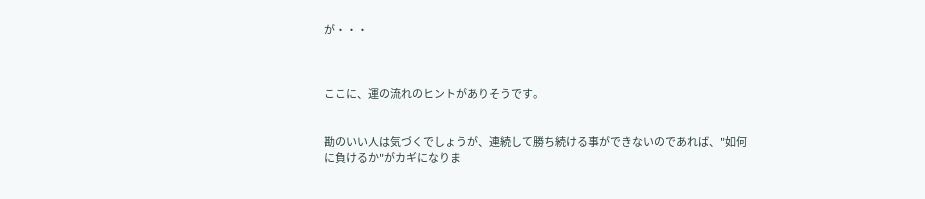が・・・



ここに、運の流れのヒントがありそうです。


勘のいい人は気づくでしょうが、連続して勝ち続ける事ができないのであれば、"如何に負けるか"がカギになりま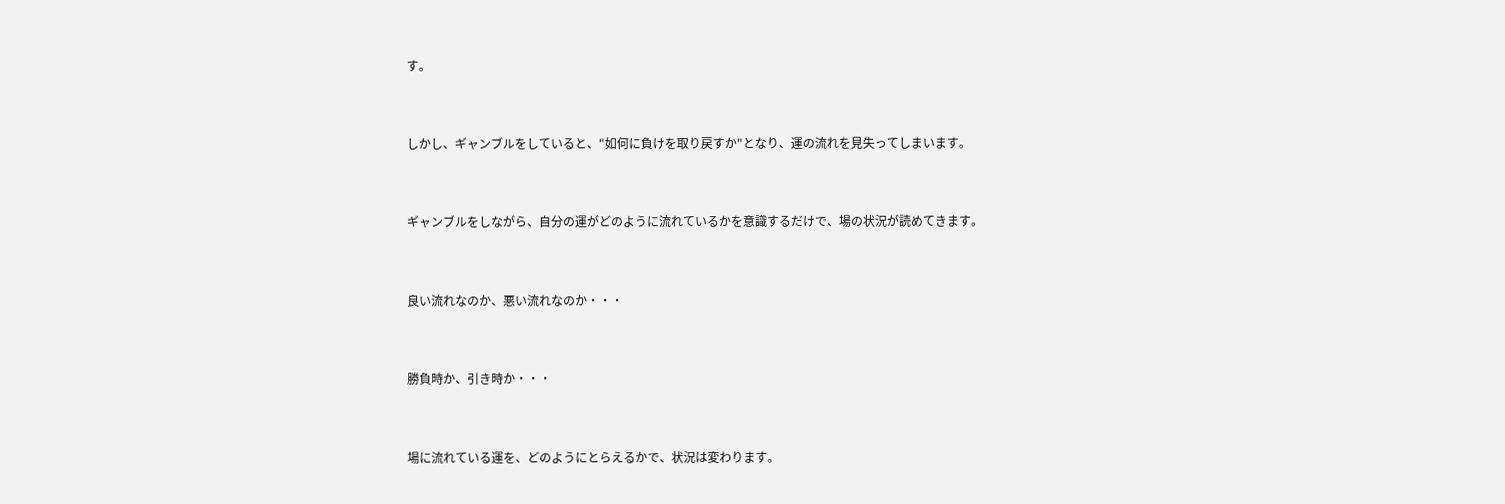す。



しかし、ギャンブルをしていると、"如何に負けを取り戻すか"となり、運の流れを見失ってしまいます。



ギャンブルをしながら、自分の運がどのように流れているかを意識するだけで、場の状況が読めてきます。



良い流れなのか、悪い流れなのか・・・



勝負時か、引き時か・・・



場に流れている運を、どのようにとらえるかで、状況は変わります。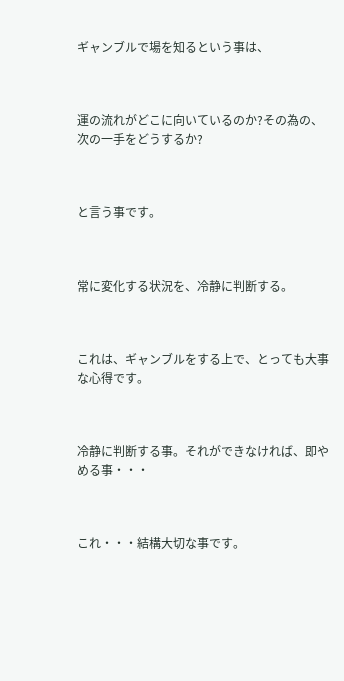ギャンブルで場を知るという事は、



運の流れがどこに向いているのか?その為の、次の一手をどうするか?



と言う事です。



常に変化する状況を、冷静に判断する。



これは、ギャンブルをする上で、とっても大事な心得です。



冷静に判断する事。それができなければ、即やめる事・・・



これ・・・結構大切な事です。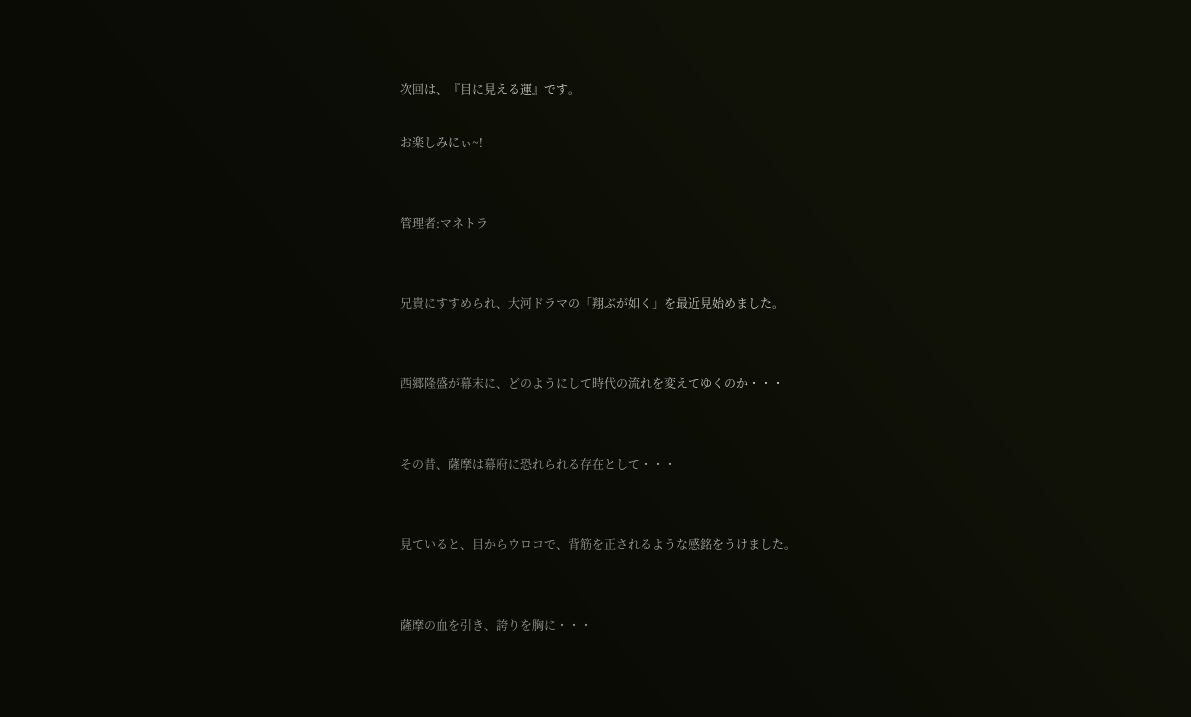次回は、『目に見える運』です。

お楽しみにぃ~!


管理者:マネトラ


兄貴にすすめられ、大河ドラマの「翔ぶが如く」を最近見始めました。


西郷隆盛が幕末に、どのようにして時代の流れを変えてゆくのか・・・


その昔、薩摩は幕府に恐れられる存在として・・・


見ていると、目からウロコで、背筋を正されるような感銘をうけました。


薩摩の血を引き、誇りを胸に・・・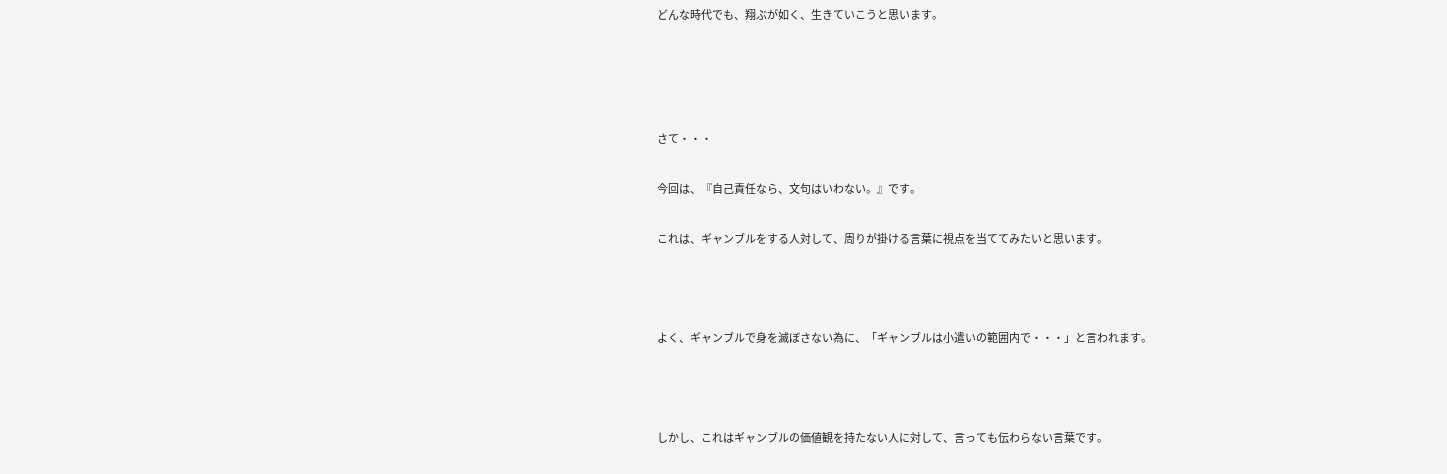どんな時代でも、翔ぶが如く、生きていこうと思います。




さて・・・

今回は、『自己責任なら、文句はいわない。』です。

これは、ギャンブルをする人対して、周りが掛ける言葉に視点を当ててみたいと思います。



よく、ギャンブルで身を滅ぼさない為に、「ギャンブルは小遣いの範囲内で・・・」と言われます。



しかし、これはギャンブルの価値観を持たない人に対して、言っても伝わらない言葉です。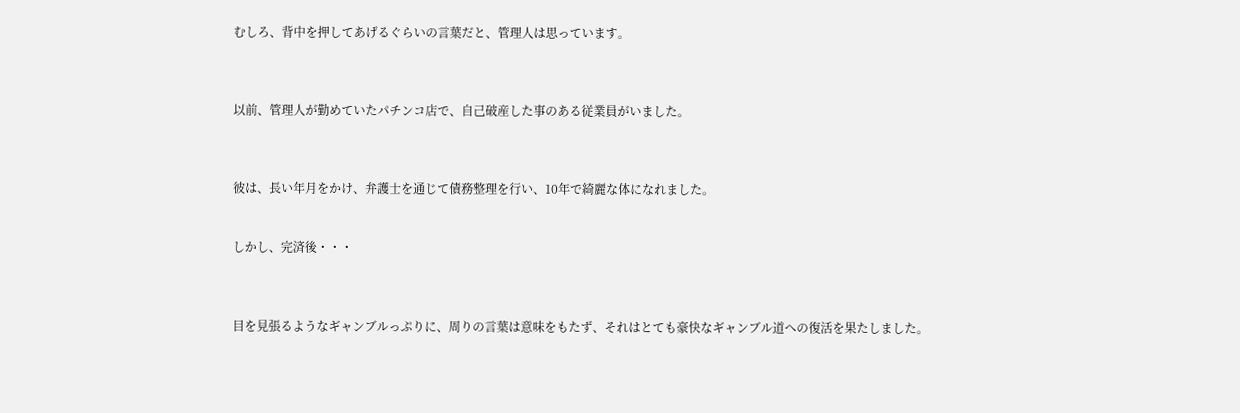むしろ、背中を押してあげるぐらいの言葉だと、管理人は思っています。



以前、管理人が勤めていたパチンコ店で、自己破産した事のある従業員がいました。



彼は、長い年月をかけ、弁護士を通じて債務整理を行い、10年で綺麗な体になれました。


しかし、完済後・・・



目を見張るようなギャンブルっぷりに、周りの言葉は意味をもたず、それはとても豪快なギャンブル道への復活を果たしました。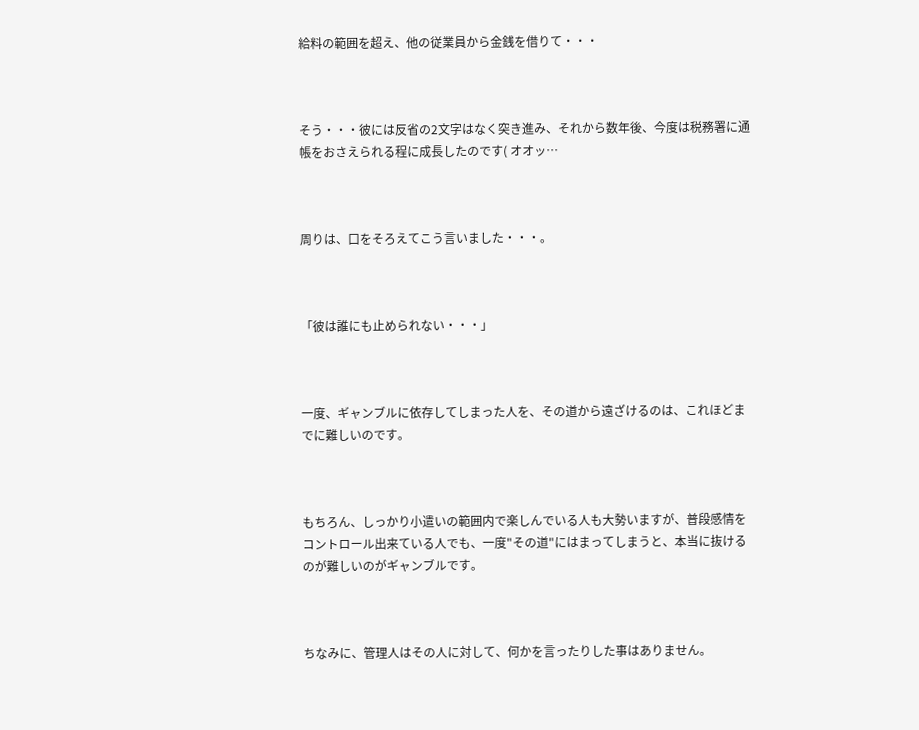給料の範囲を超え、他の従業員から金銭を借りて・・・



そう・・・彼には反省の2文字はなく突き進み、それから数年後、今度は税務署に通帳をおさえられる程に成長したのです( オオッ…



周りは、口をそろえてこう言いました・・・。



「彼は誰にも止められない・・・」



一度、ギャンブルに依存してしまった人を、その道から遠ざけるのは、これほどまでに難しいのです。



もちろん、しっかり小遣いの範囲内で楽しんでいる人も大勢いますが、普段感情をコントロール出来ている人でも、一度"その道"にはまってしまうと、本当に抜けるのが難しいのがギャンブルです。



ちなみに、管理人はその人に対して、何かを言ったりした事はありません。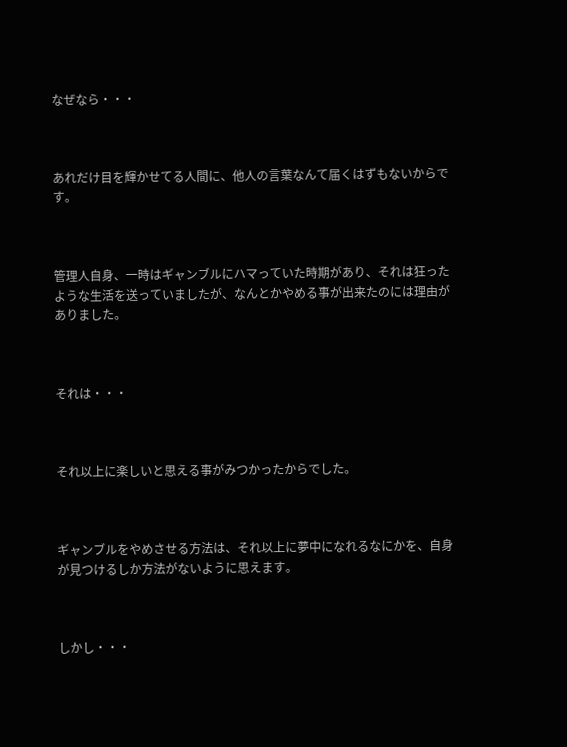なぜなら・・・



あれだけ目を輝かせてる人間に、他人の言葉なんて届くはずもないからです。



管理人自身、一時はギャンブルにハマっていた時期があり、それは狂ったような生活を送っていましたが、なんとかやめる事が出来たのには理由がありました。



それは・・・



それ以上に楽しいと思える事がみつかったからでした。



ギャンブルをやめさせる方法は、それ以上に夢中になれるなにかを、自身が見つけるしか方法がないように思えます。



しかし・・・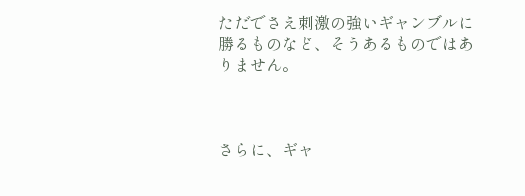ただでさえ刺激の強いギャンブルに勝るものなど、そうあるものではありません。



さらに、ギャ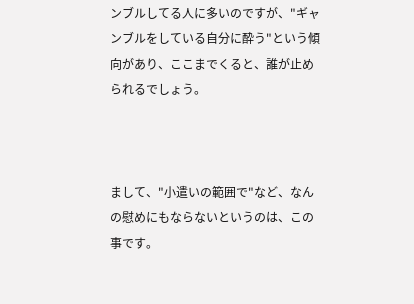ンブルしてる人に多いのですが、"ギャンブルをしている自分に酔う"という傾向があり、ここまでくると、誰が止められるでしょう。



まして、"小遣いの範囲で"など、なんの慰めにもならないというのは、この事です。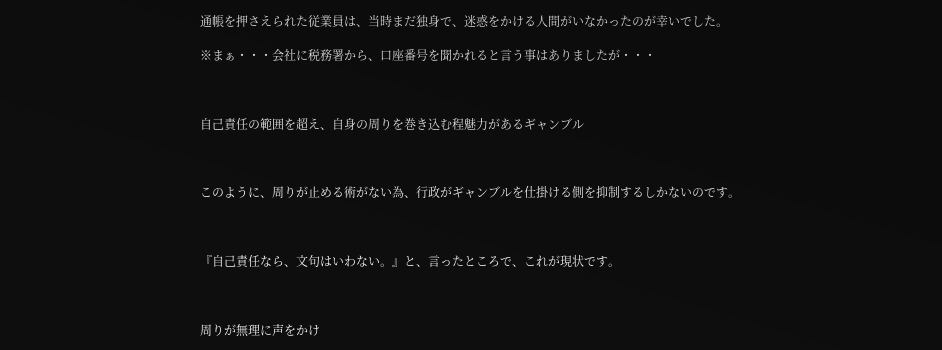通帳を押さえられた従業員は、当時まだ独身で、迷惑をかける人間がいなかったのが幸いでした。

※まぁ・・・会社に税務署から、口座番号を聞かれると言う事はありましたが・・・



自己責任の範囲を超え、自身の周りを巻き込む程魅力があるギャンブル



このように、周りが止める術がない為、行政がギャンブルを仕掛ける側を抑制するしかないのです。



『自己責任なら、文句はいわない。』と、言ったところで、これが現状です。



周りが無理に声をかけ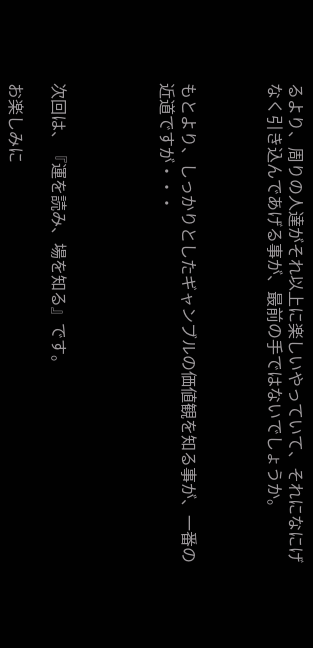るより、周りの人達がそれ以上に楽しいやっていて、それになにげなく引き込んであげる事が、最前の手ではないでしょうか。



もとより、しっかりとしたギャンブルの価値観を知る事が、一番の近道ですが・・・




次回は、『運を読み、場を知る』です。

お楽しみに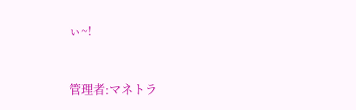ぃ~!


管理者:マネトラ